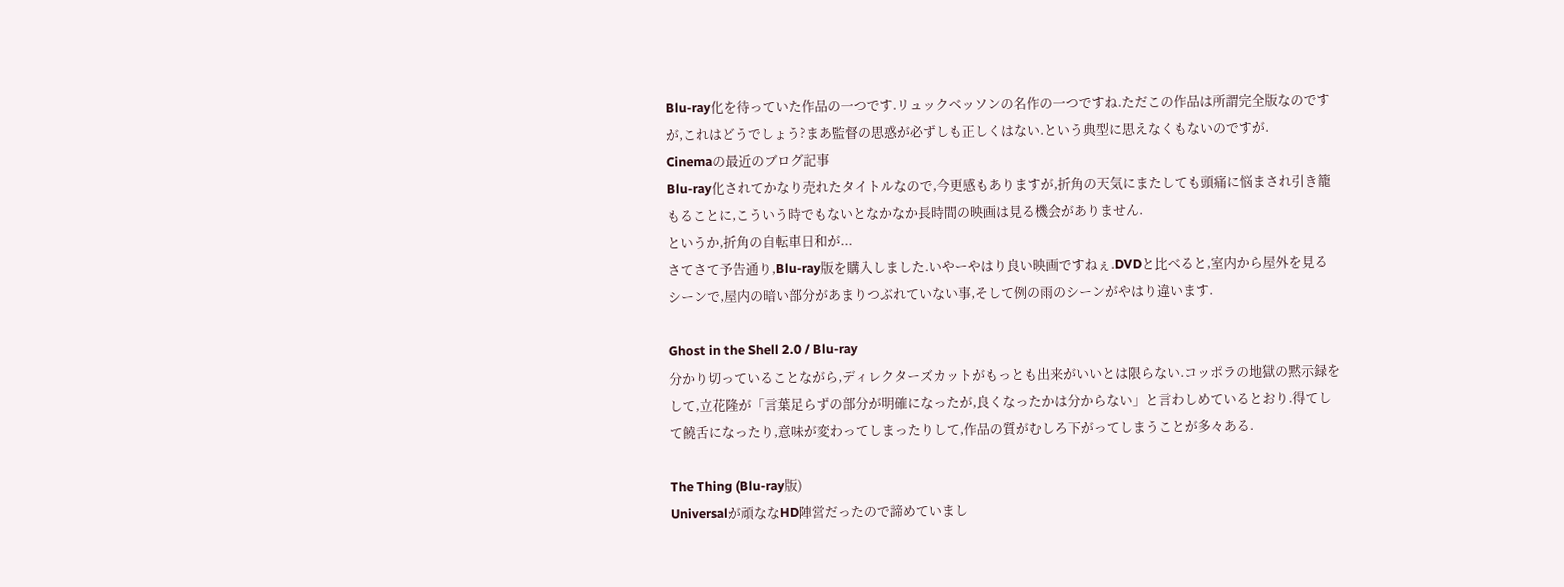Blu-ray化を待っていた作品の一つです.リュックベッソンの名作の一つですね.ただこの作品は所謂完全版なのですが,これはどうでしょう?まあ監督の思惑が必ずしも正しくはない.という典型に思えなくもないのですが.
Cinemaの最近のブログ記事
Blu-ray化されてかなり売れたタイトルなので,今更感もありますが,折角の天気にまたしても頭痛に悩まされ引き籠もることに,こういう時でもないとなかなか長時間の映画は見る機会がありません.
というか,折角の自転車日和が...
さてさて予告通り,Blu-ray版を購入しました.いやーやはり良い映画ですねぇ.DVDと比べると,室内から屋外を見るシーンで,屋内の暗い部分があまりつぶれていない事,そして例の雨のシーンがやはり違います.

Ghost in the Shell 2.0 / Blu-ray
分かり切っていることながら,ディレクターズカットがもっとも出来がいいとは限らない.コッポラの地獄の黙示録をして,立花隆が「言葉足らずの部分が明確になったが,良くなったかは分からない」と言わしめているとおり.得てして饒舌になったり,意味が変わってしまったりして,作品の質がむしろ下がってしまうことが多々ある.

The Thing (Blu-ray版)
Universalが頑ななHD陣営だったので諦めていまし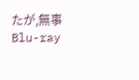たが,無事Blu-ray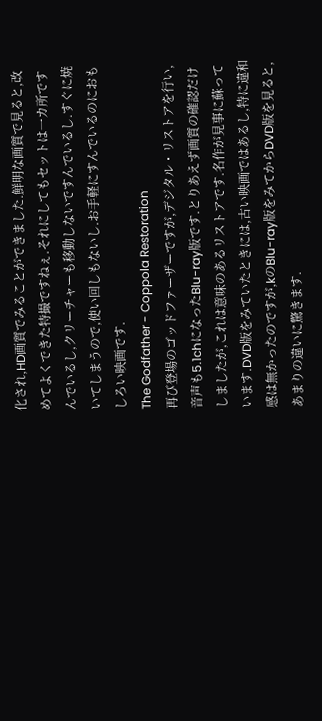化され,HD画質でみることができました.鮮明な画質で見ると,改めてよくできた特撮ですねぇ.それにしてもセットは一カ所ですんでいるし,クリーチャーも移動しないですんでいるし.すぐに焼いてしまうので,使い回しもないし.お手軽にすんでいるのにおもしろい映画です.
The Godfather - Coppola Restoration
再び登場のゴッドファーザーですが,デジタル・リストアを行い,音声も5.1chになったBlu-ray版です.とりあえず画質の確認だけしましたが,これは意味のあるリストアです.名作が見事に蘇っています.DVD版をみていたときには,古い映画ではあるし,特に違和感は無かったのですが,kのBlu-ray版をみてからDVD版を見ると,あまりの違いに驚きます.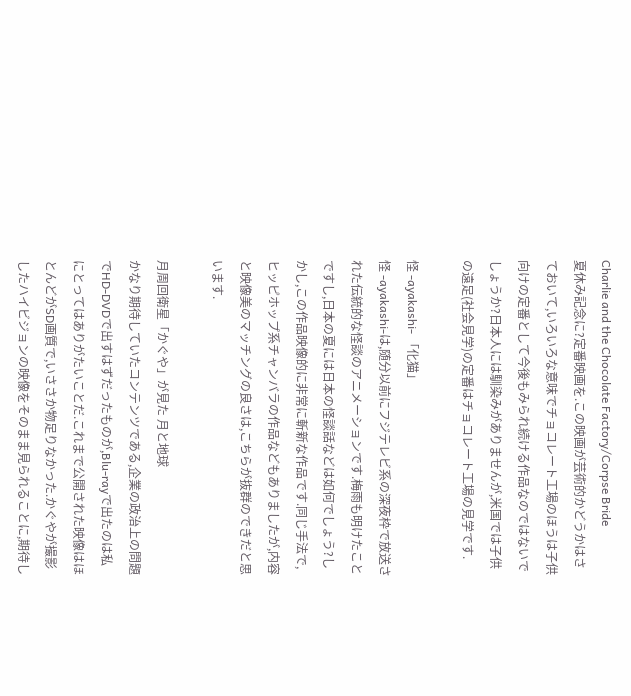Charlie and the Chocolate Factory/Corpse Bride
夏休み記念に?定番映画を.この映画が芸術的かどうかはさておいて,いろいろな意味でチョコレート工場のほうは子供向けの定番として今後もみられ続ける作品なのではないでしょうか?日本人には馴染みがありませんが,米国では子供の遠足(社会見学)の定番はチョコレート工場の見学です.

怪 -ayakashi- 「化猫」
怪 -ayakashi-は,随分以前にフジテレビ系の深夜枠で放送された伝統的な怪談のアニメーションです.梅雨も明けたことですし,日本の夏には日本の怪談話などは如何でしょう?しかし,この作品映像的に非常に斬新な作品です.同じ手法で,ヒッピホップ系チャンバラの作品などもありましたが,内容と映像美のマッチングの良さは,こちらが抜群のできだと思います.

月周回衛星「かぐや」が見た 月と地球
かなり期待していたコンテンツである,企業の政治上の問題でHD-DVDで出すはずだったものが,Blu-rayで出たのは私にとってはありがたいことだ.これまで公開された映像はほとんどがSD画質で,いささか物足りなかった.かぐやが撮影したハイビジョンの映像をそのまま見られることに,期待し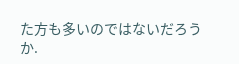た方も多いのではないだろうか.